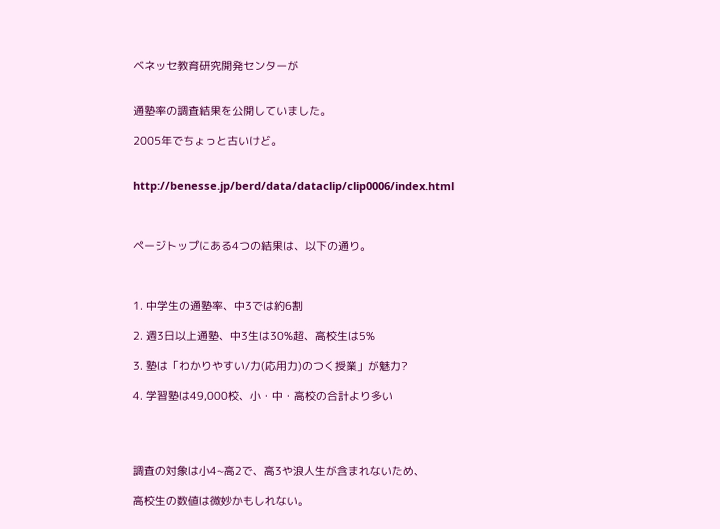ベネッセ教育研究開発センターが


通塾率の調査結果を公開していました。

2005年でちょっと古いけど。


http://benesse.jp/berd/data/dataclip/clip0006/index.html



ページトップにある4つの結果は、以下の通り。



1. 中学生の通塾率、中3では約6割

2. 週3日以上通塾、中3生は30%超、高校生は5%

3. 塾は「わかりやすい/力(応用力)のつく授業」が魅力?

4. 学習塾は49,000校、小・中・高校の合計より多い




調査の対象は小4~高2で、高3や浪人生が含まれないため、

高校生の数値は微妙かもしれない。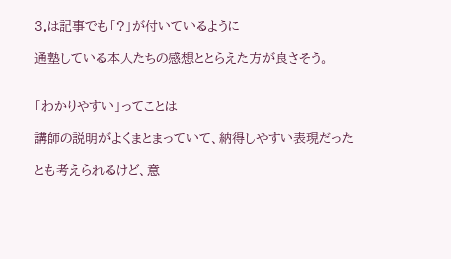3.は記事でも「?」が付いているように

通塾している本人たちの感想ととらえた方が良さそう。


「わかりやすい」ってことは

講師の説明がよくまとまっていて、納得しやすい表現だった

とも考えられるけど、意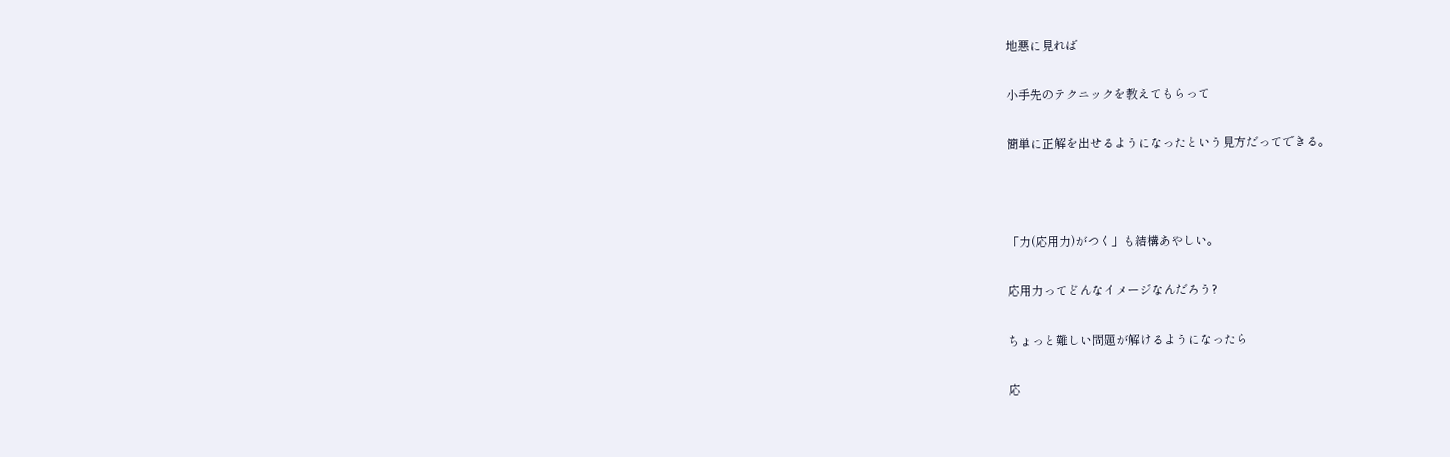地悪に見れば

小手先のテクニックを教えてもらって

簡単に正解を出せるようになったという見方だってできる。



「力(応用力)がつく」も結構あやしい。

応用力ってどんなイメージなんだろう?

ちょっと難しい問題が解けるようになったら

応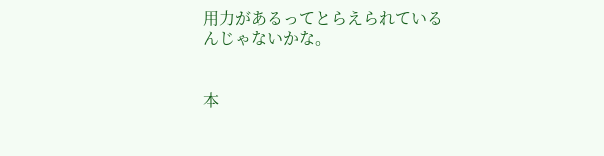用力があるってとらえられているんじゃないかな。


本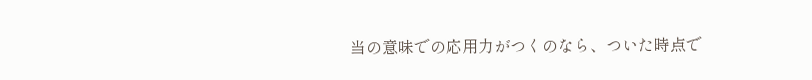当の意味での応用力がつくのなら、ついた時点で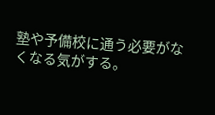塾や予備校に通う必要がなくなる気がする。